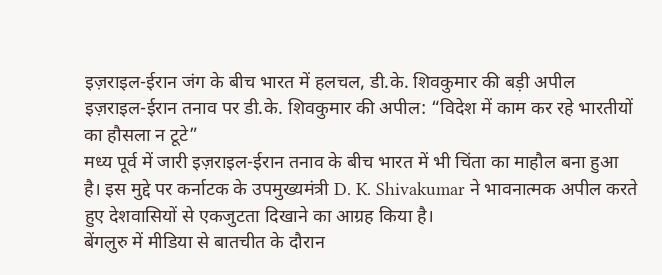इज़राइल-ईरान जंग के बीच भारत में हलचल, डी.के. शिवकुमार की बड़ी अपील
इज़राइल-ईरान तनाव पर डी.के. शिवकुमार की अपील: “विदेश में काम कर रहे भारतीयों का हौसला न टूटे”
मध्य पूर्व में जारी इज़राइल-ईरान तनाव के बीच भारत में भी चिंता का माहौल बना हुआ है। इस मुद्दे पर कर्नाटक के उपमुख्यमंत्री D. K. Shivakumar ने भावनात्मक अपील करते हुए देशवासियों से एकजुटता दिखाने का आग्रह किया है।
बेंगलुरु में मीडिया से बातचीत के दौरान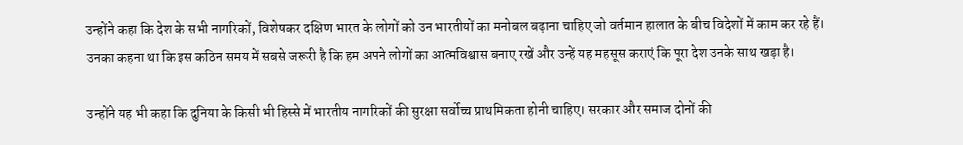उन्होंने कहा कि देश के सभी नागरिकों, विशेषकर दक्षिण भारत के लोगों को उन भारतीयों का मनोबल बढ़ाना चाहिए जो वर्तमान हालात के बीच विदेशों में काम कर रहे हैं। उनका कहना था कि इस कठिन समय में सबसे जरूरी है कि हम अपने लोगों का आत्मविश्वास बनाए रखें और उन्हें यह महसूस कराएं कि पूरा देश उनके साथ खड़ा है।

उन्होंने यह भी कहा कि दुनिया के किसी भी हिस्से में भारतीय नागरिकों की सुरक्षा सर्वोच्च प्राथमिकता होनी चाहिए। सरकार और समाज दोनों की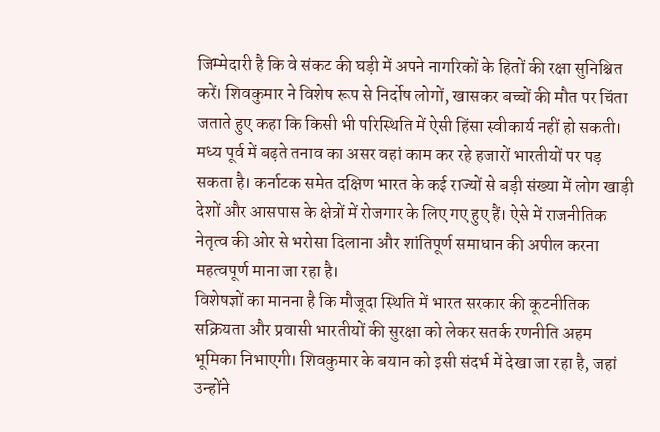जिम्मेदारी है कि वे संकट की घड़ी में अपने नागरिकों के हितों की रक्षा सुनिश्चित करें। शिवकुमार ने विशेष रूप से निर्दोष लोगों, खासकर बच्चों की मौत पर चिंता जताते हुए कहा कि किसी भी परिस्थिति में ऐसी हिंसा स्वीकार्य नहीं हो सकती।
मध्य पूर्व में बढ़ते तनाव का असर वहां काम कर रहे हजारों भारतीयों पर पड़ सकता है। कर्नाटक समेत दक्षिण भारत के कई राज्यों से बड़ी संख्या में लोग खाड़ी देशों और आसपास के क्षेत्रों में रोजगार के लिए गए हुए हैं। ऐसे में राजनीतिक नेतृत्व की ओर से भरोसा दिलाना और शांतिपूर्ण समाधान की अपील करना महत्वपूर्ण माना जा रहा है।
विशेषज्ञों का मानना है कि मौजूदा स्थिति में भारत सरकार की कूटनीतिक सक्रियता और प्रवासी भारतीयों की सुरक्षा को लेकर सतर्क रणनीति अहम भूमिका निभाएगी। शिवकुमार के बयान को इसी संदर्भ में देखा जा रहा है, जहां उन्होंने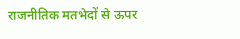राजनीतिक मतभेदों से ऊपर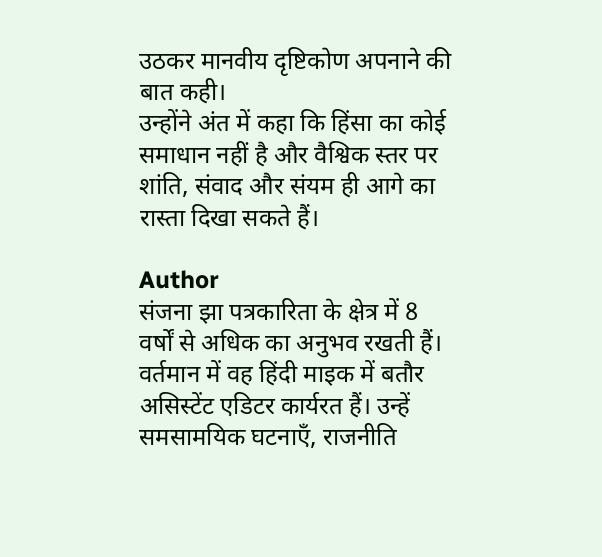उठकर मानवीय दृष्टिकोण अपनाने की बात कही।
उन्होंने अंत में कहा कि हिंसा का कोई समाधान नहीं है और वैश्विक स्तर पर शांति, संवाद और संयम ही आगे का रास्ता दिखा सकते हैं।

Author
संजना झा पत्रकारिता के क्षेत्र में 8 वर्षों से अधिक का अनुभव रखती हैं। वर्तमान में वह हिंदी माइक में बतौर असिस्टेंट एडिटर कार्यरत हैं। उन्हें समसामयिक घटनाएँ, राजनीति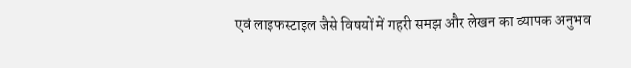एवं लाइफस्टाइल जैसे विषयों में गहरी समझ और लेखन का व्यापक अनुभव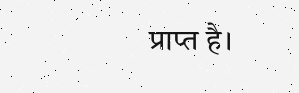प्राप्त है।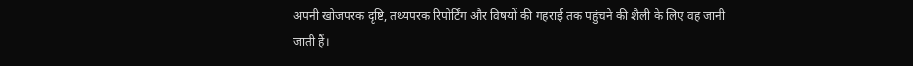अपनी खोजपरक दृष्टि, तथ्यपरक रिपोर्टिंग और विषयों की गहराई तक पहुंचने की शैली के लिए वह जानी जाती हैं।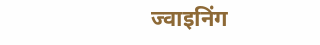ज्वाइनिंग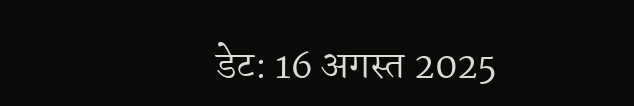डेट: 16 अगस्त 2025